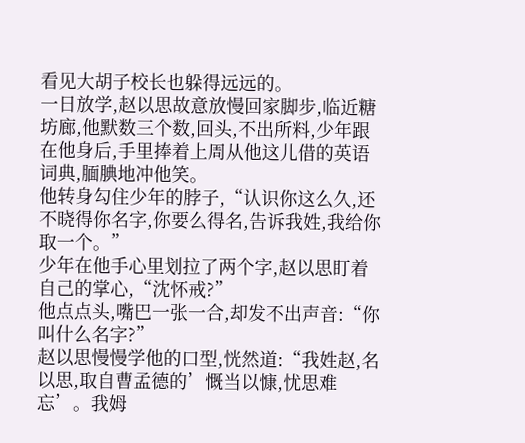看见大胡子校长也躲得远远的。
一日放学,赵以思故意放慢回家脚步,临近糖坊廊,他默数三个数,回头,不出所料,少年跟在他身后,手里捧着上周从他这儿借的英语词典,腼腆地冲他笑。
他转身勾住少年的脖子,“认识你这么久,还不晓得你名字,你要么得名,告诉我姓,我给你取一个。”
少年在他手心里划拉了两个字,赵以思盯着自己的掌心,“沈怀戒?”
他点点头,嘴巴一张一合,却发不出声音:“你叫什么名字?”
赵以思慢慢学他的口型,恍然道:“我姓赵,名以思,取自曹孟德的’慨当以慷,忧思难忘’。我姆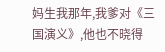妈生我那年,我爹对《三国演义》,他也不晓得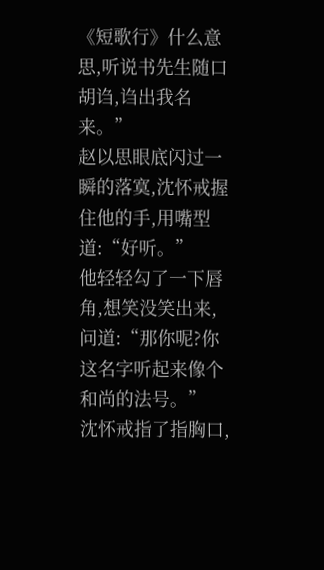《短歌行》什么意思,听说书先生随口胡诌,诌出我名来。”
赵以思眼底闪过一瞬的落寞,沈怀戒握住他的手,用嘴型道:“好听。”
他轻轻勾了一下唇角,想笑没笑出来,问道:“那你呢?你这名字听起来像个和尚的法号。”
沈怀戒指了指胸口,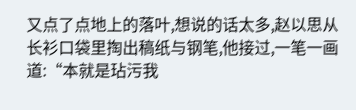又点了点地上的落叶,想说的话太多,赵以思从长衫口袋里掏出稿纸与钢笔,他接过,一笔一画道:“本就是玷污我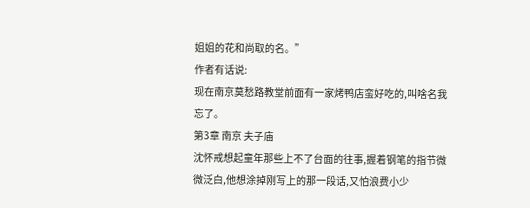姐姐的花和尚取的名。”
作者有话说:
现在南京莫愁路教堂前面有一家烤鸭店蛮好吃的,叫啥名我忘了。
第3章 南京 夫子庙
沈怀戒想起童年那些上不了台面的往事,握着钢笔的指节微微泛白,他想涂掉刚写上的那一段话,又怕浪费小少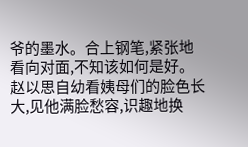爷的墨水。合上钢笔,紧张地看向对面,不知该如何是好。
赵以思自幼看姨母们的脸色长大,见他满脸愁容,识趣地换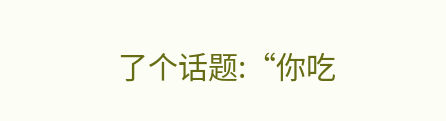了个话题:“你吃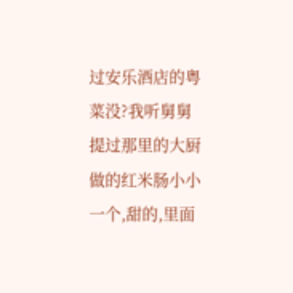过安乐酒店的粤菜没?我听舅舅提过那里的大厨做的红米肠小小一个,甜的,里面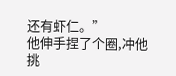还有虾仁。”
他伸手捏了个圈,冲他挑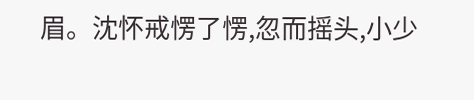眉。沈怀戒愣了愣,忽而摇头,小少